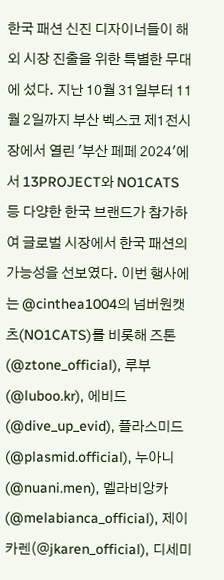한국 패션 신진 디자이너들이 해외 시장 진출을 위한 특별한 무대에 섰다. 지난 10월 31일부터 11월 2일까지 부산 벡스코 제1전시장에서 열린 '부산 페페 2024'에서 13PROJECT와 NO1CATS 등 다양한 한국 브랜드가 참가하여 글로벌 시장에서 한국 패션의 가능성을 선보였다. 이번 행사에는 @cinthea1004의 넘버원캣츠(NO1CATS)를 비롯해 즈톤(@ztone_official), 루부(@luboo.kr), 에비드(@dive_up_evid), 플라스미드(@plasmid.official), 누아니(@nuani.men), 멜라비앙카(@melabianca_official), 제이카렌(@jkaren_official), 디세미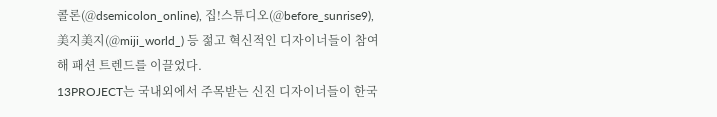콜론(@dsemicolon_online), 집!스튜디오(@before_sunrise9), 美지美지(@miji_world_) 등 젊고 혁신적인 디자이너들이 참여해 패션 트렌드를 이끌었다.
13PROJECT는 국내외에서 주목받는 신진 디자이너들이 한국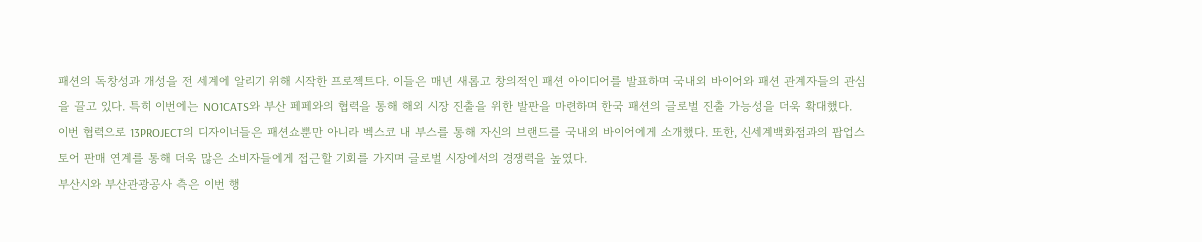패션의 독창성과 개성을 전 세계에 알리기 위해 시작한 프로젝트다. 이들은 매년 새롭고 창의적인 패션 아이디어를 발표하며 국내외 바이어와 패션 관계자들의 관심을 끌고 있다. 특히 이번에는 NO1CATS와 부산 페페와의 협력을 통해 해외 시장 진출을 위한 발판을 마련하며 한국 패션의 글로벌 진출 가능성을 더욱 확대했다.
이번 협력으로 13PROJECT의 디자이너들은 패션쇼뿐만 아니라 벡스코 내 부스를 통해 자신의 브랜드를 국내외 바이어에게 소개했다. 또한, 신세계백화점과의 팝업스토어 판매 연계를 통해 더욱 많은 소비자들에게 접근할 기회를 가지며 글로벌 시장에서의 경쟁력을 높였다.
부산시와 부산관광공사 측은 이번 행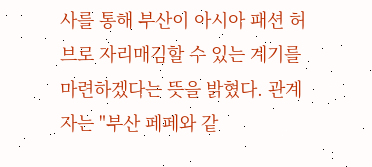사를 통해 부산이 아시아 패션 허브로 자리매김할 수 있는 계기를 마련하겠다는 뜻을 밝혔다. 관계자는 "부산 페페와 같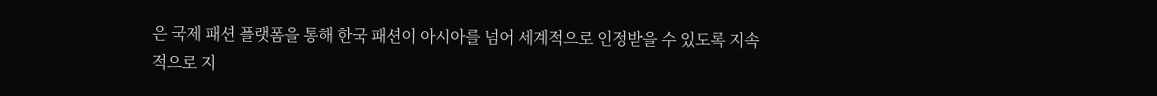은 국제 패션 플랫폼을 통해 한국 패션이 아시아를 넘어 세계적으로 인정받을 수 있도록 지속적으로 지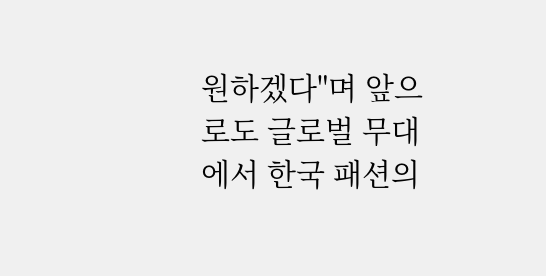원하겠다"며 앞으로도 글로벌 무대에서 한국 패션의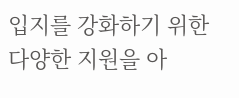입지를 강화하기 위한 다양한 지원을 아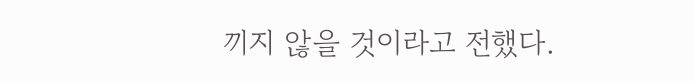끼지 않을 것이라고 전했다.